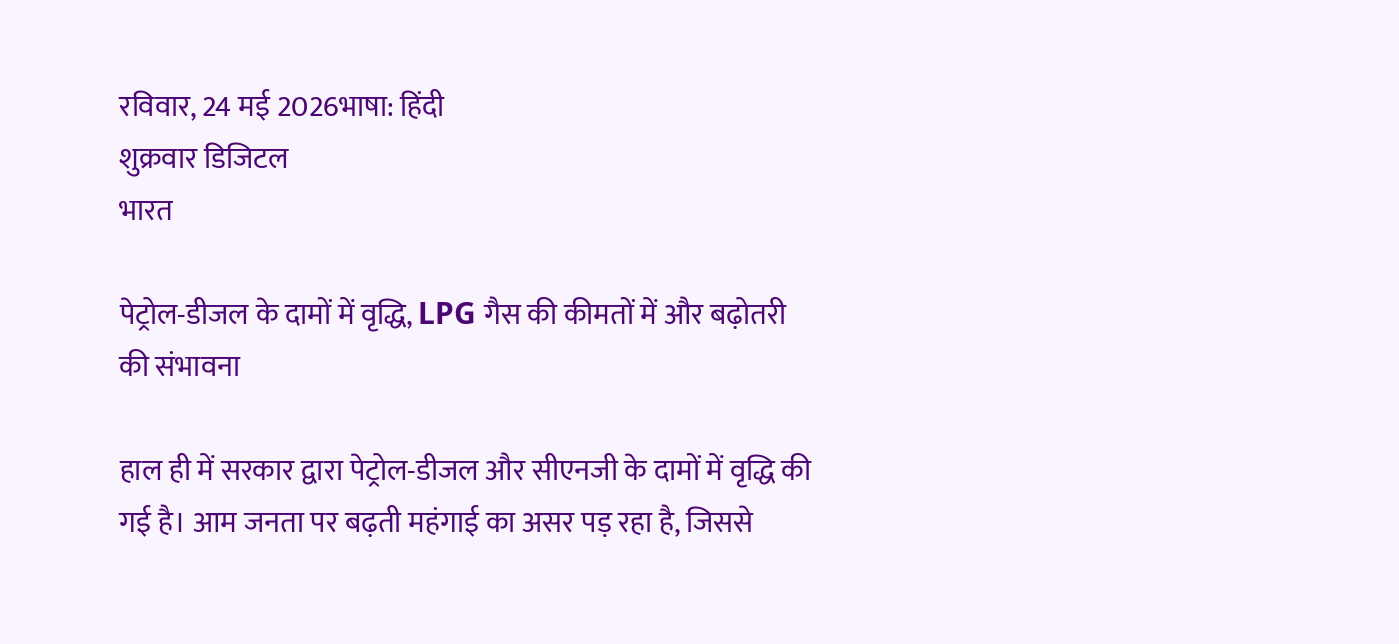रविवार, 24 मई 2026भाषा: हिंदी
शुक्रवार डिजिटल
भारत

पेट्रोल-डीजल के दामों में वृद्धि, LPG गैस की कीमतों में और बढ़ोतरी की संभावना

हाल ही में सरकार द्वारा पेट्रोल-डीजल और सीएनजी के दामों में वृद्धि की गई है। आम जनता पर बढ़ती महंगाई का असर पड़ रहा है, जिससे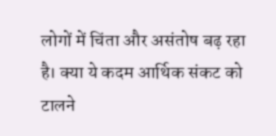लोगों में चिंता और असंतोष बढ़ रहा है। क्या ये कदम आर्थिक संकट को टालने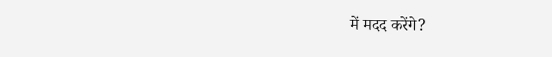में मदद करेंगे?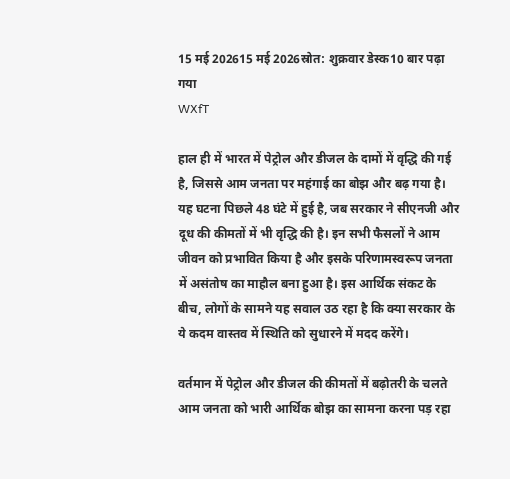15 मई 202615 मई 2026स्रोत: शुक्रवार डेस्क10 बार पढ़ा गया
WXfT

हाल ही में भारत में पेट्रोल और डीजल के दामों में वृद्धि की गई है, जिससे आम जनता पर महंगाई का बोझ और बढ़ गया है। यह घटना पिछले 48 घंटे में हुई है, जब सरकार ने सीएनजी और दूध की कीमतों में भी वृद्धि की है। इन सभी फैसलों ने आम जीवन को प्रभावित किया है और इसके परिणामस्वरूप जनता में असंतोष का माहौल बना हुआ है। इस आर्थिक संकट के बीच, लोगों के सामने यह सवाल उठ रहा है कि क्या सरकार के ये कदम वास्तव में स्थिति को सुधारने में मदद करेंगे।

वर्तमान में पेट्रोल और डीजल की कीमतों में बढ़ोतरी के चलते आम जनता को भारी आर्थिक बोझ का सामना करना पड़ रहा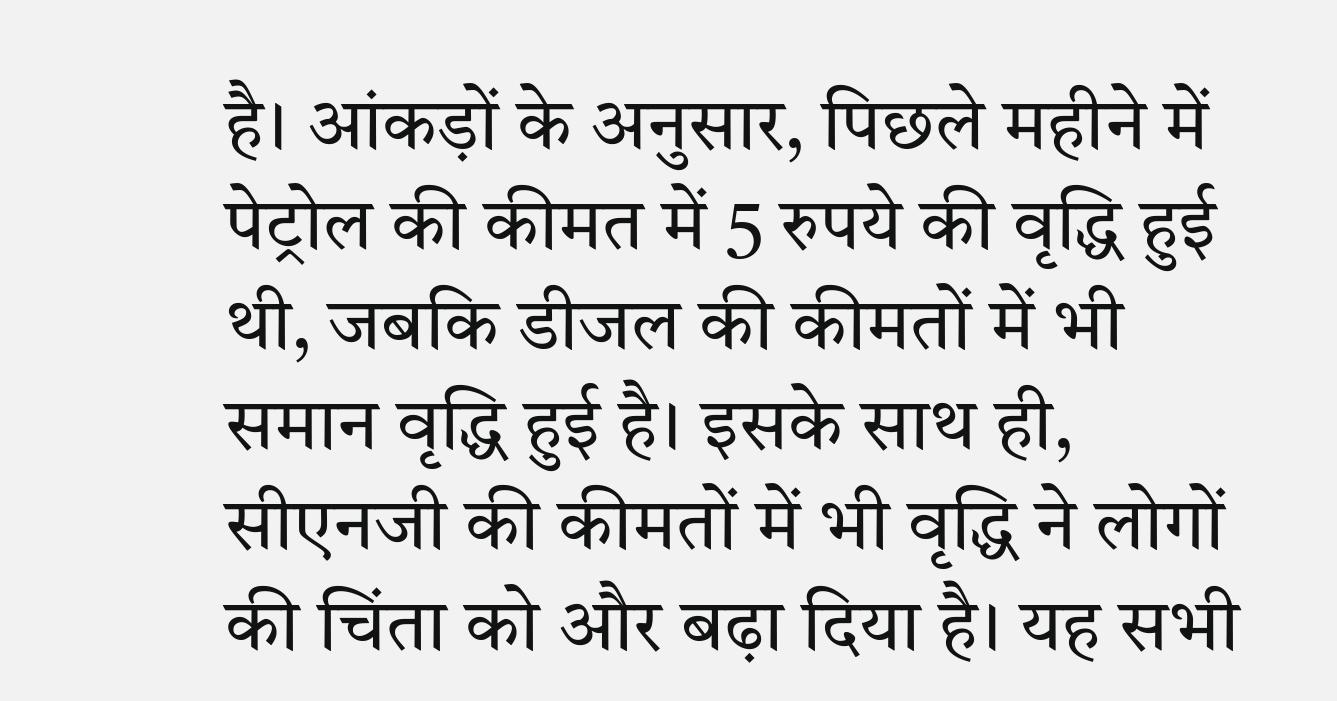है। आंकड़ों के अनुसार, पिछले महीने में पेट्रोल की कीमत में 5 रुपये की वृद्धि हुई थी, जबकि डीजल की कीमतों में भी समान वृद्धि हुई है। इसके साथ ही, सीएनजी की कीमतों में भी वृद्धि ने लोगों की चिंता को और बढ़ा दिया है। यह सभी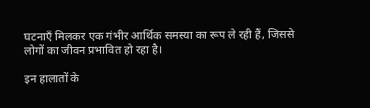घटनाएँ मिलकर एक गंभीर आर्थिक समस्या का रूप ले रही हैं, जिससे लोगों का जीवन प्रभावित हो रहा है।

इन हालातों के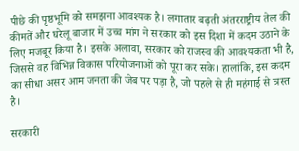पीछे की पृष्ठभूमि को समझना आवश्यक है। लगातार बढ़ती अंतरराष्ट्रीय तेल की कीमतें और घरेलू बाजार में उच्च मांग ने सरकार को इस दिशा में कदम उठाने के लिए मजबूर किया है। इसके अलावा, सरकार को राजस्व की आवश्यकता भी है, जिससे वह विभिन्न विकास परियोजनाओं को पूरा कर सके। हालांकि, इस कदम का सीधा असर आम जनता की जेब पर पड़ा है, जो पहले से ही महंगाई से त्रस्त है।

सरकारी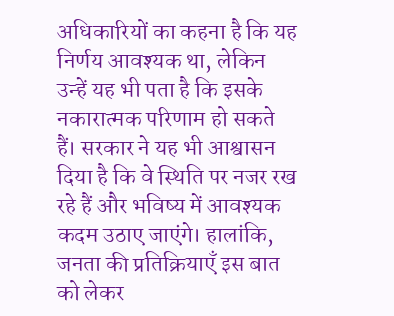अधिकारियों का कहना है कि यह निर्णय आवश्यक था, लेकिन उन्हें यह भी पता है कि इसके नकारात्मक परिणाम हो सकते हैं। सरकार ने यह भी आश्वासन दिया है कि वे स्थिति पर नजर रख रहे हैं और भविष्य में आवश्यक कदम उठाए जाएंगे। हालांकि, जनता की प्रतिक्रियाएँ इस बात को लेकर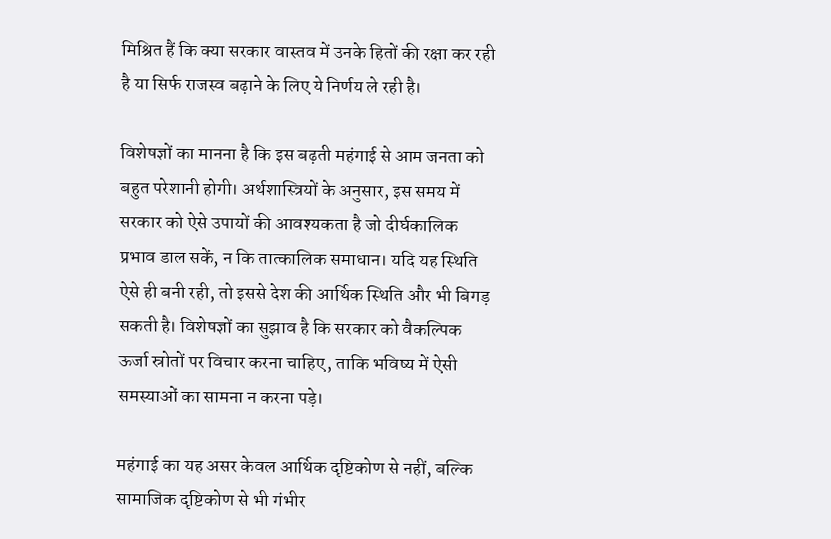मिश्रित हैं कि क्या सरकार वास्तव में उनके हितों की रक्षा कर रही है या सिर्फ राजस्व बढ़ाने के लिए ये निर्णय ले रही है।

विशेषज्ञों का मानना है कि इस बढ़ती महंगाई से आम जनता को बहुत परेशानी होगी। अर्थशास्त्रियों के अनुसार, इस समय में सरकार को ऐसे उपायों की आवश्यकता है जो दीर्घकालिक प्रभाव डाल सकें, न कि तात्कालिक समाधान। यदि यह स्थिति ऐसे ही बनी रही, तो इससे देश की आर्थिक स्थिति और भी बिगड़ सकती है। विशेषज्ञों का सुझाव है कि सरकार को वैकल्पिक ऊर्जा स्रोतों पर विचार करना चाहिए, ताकि भविष्य में ऐसी समस्याओं का सामना न करना पड़े।

महंगाई का यह असर केवल आर्थिक दृष्टिकोण से नहीं, बल्कि सामाजिक दृष्टिकोण से भी गंभीर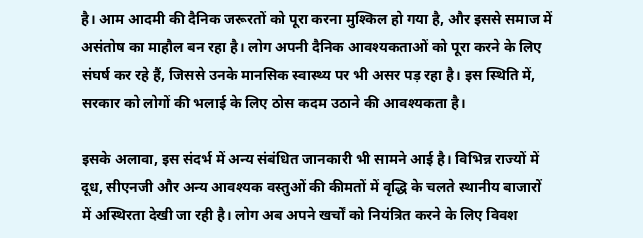है। आम आदमी की दैनिक जरूरतों को पूरा करना मुश्किल हो गया है, और इससे समाज में असंतोष का माहौल बन रहा है। लोग अपनी दैनिक आवश्यकताओं को पूरा करने के लिए संघर्ष कर रहे हैं, जिससे उनके मानसिक स्वास्थ्य पर भी असर पड़ रहा है। इस स्थिति में, सरकार को लोगों की भलाई के लिए ठोस कदम उठाने की आवश्यकता है।

इसके अलावा, इस संदर्भ में अन्य संबंधित जानकारी भी सामने आई है। विभिन्न राज्यों में दूध, सीएनजी और अन्य आवश्यक वस्तुओं की कीमतों में वृद्धि के चलते स्थानीय बाजारों में अस्थिरता देखी जा रही है। लोग अब अपने खर्चों को नियंत्रित करने के लिए विवश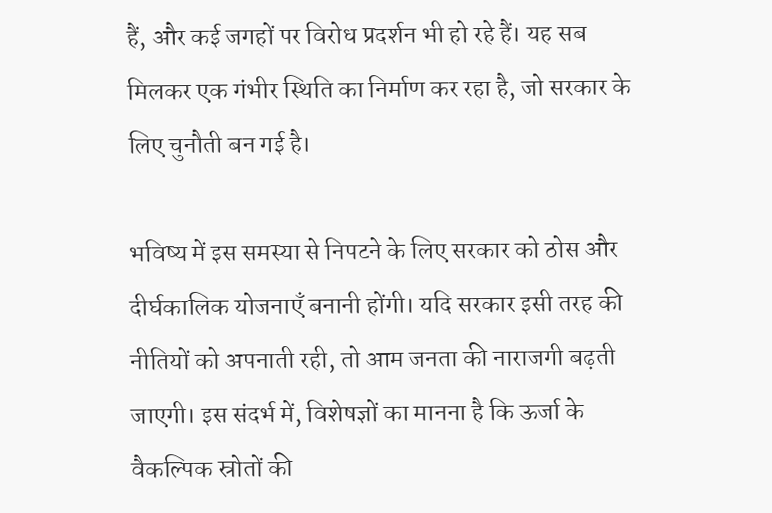हैं, और कई जगहों पर विरोध प्रदर्शन भी हो रहे हैं। यह सब मिलकर एक गंभीर स्थिति का निर्माण कर रहा है, जो सरकार के लिए चुनौती बन गई है।

भविष्य में इस समस्या से निपटने के लिए सरकार को ठोस और दीर्घकालिक योजनाएँ बनानी होंगी। यदि सरकार इसी तरह की नीतियों को अपनाती रही, तो आम जनता की नाराजगी बढ़ती जाएगी। इस संदर्भ में, विशेषज्ञों का मानना है कि ऊर्जा के वैकल्पिक स्रोतों की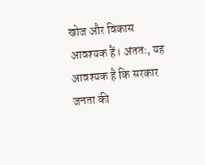खोज और विकास आवश्यक हैं। अंततः, यह आवश्यक है कि सरकार जनता की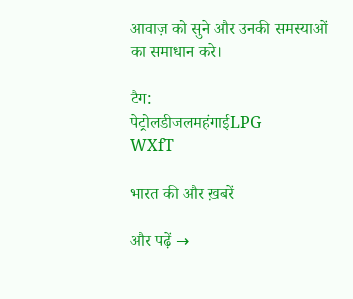आवाज़ को सुने और उनकी समस्याओं का समाधान करे।

टैग:
पेट्रोलडीजलमहंगाईLPG
WXfT

भारत की और ख़बरें

और पढ़ें →